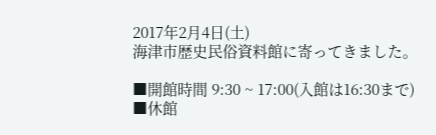2017年2月4日(土)
海津市歴史民俗資料館に寄ってきました。

■開館時間 9:30 ~ 17:00(入館は16:30まで)
■休館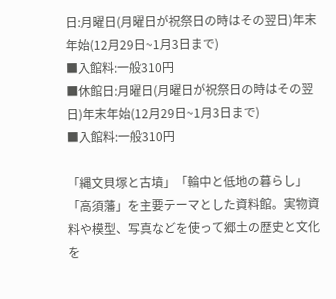日:月曜日(月曜日が祝祭日の時はその翌日)年末年始(12月29日~1月3日まで)
■入館料:一般310円
■休館日:月曜日(月曜日が祝祭日の時はその翌日)年末年始(12月29日~1月3日まで)
■入館料:一般310円

「縄文貝塚と古墳」「輪中と低地の暮らし」「高須藩」を主要テーマとした資料館。実物資料や模型、写真などを使って郷土の歴史と文化を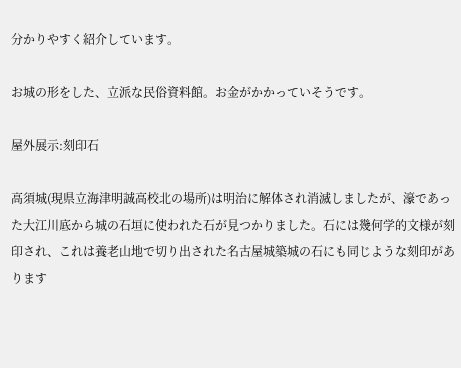分かりやすく紹介しています。

お城の形をした、立派な民俗資料館。お金がかかっていそうです。

屋外展示:刻印石

高須城(現県立海津明誠高校北の場所)は明治に解体され消滅しましたが、濠であった大江川底から城の石垣に使われた石が見つかりました。石には幾何学的文様が刻印され、これは養老山地で切り出された名古屋城築城の石にも同じような刻印があります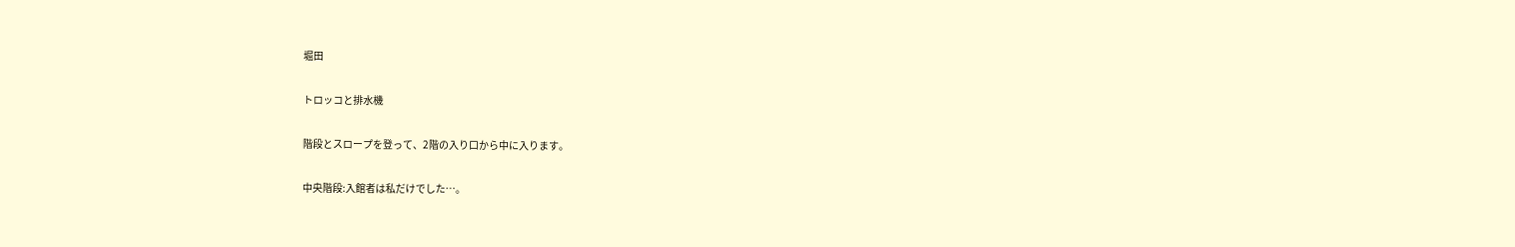堀田

トロッコと排水機

階段とスロープを登って、2階の入り口から中に入ります。

中央階段:入館者は私だけでした…。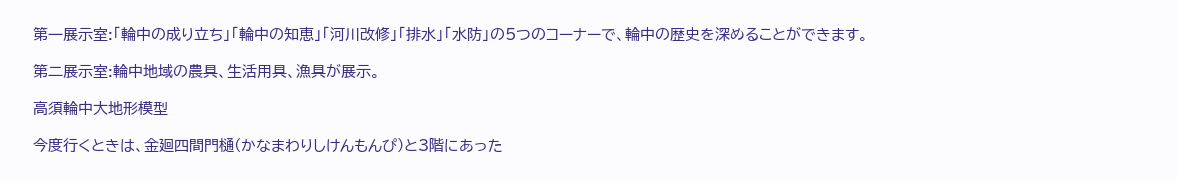第一展示室:「輪中の成り立ち」「輪中の知恵」「河川改修」「排水」「水防」の5つのコーナーで、輪中の歴史を深めることができます。

第二展示室:輪中地域の農具、生活用具、漁具が展示。

高須輪中大地形模型

今度行くときは、金廻四間門樋(かなまわりしけんもんぴ)と3階にあった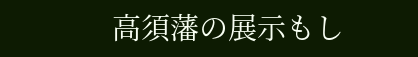高須藩の展示もし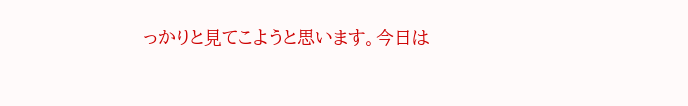っかりと見てこようと思います。今日は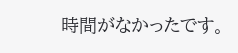時間がなかったです。